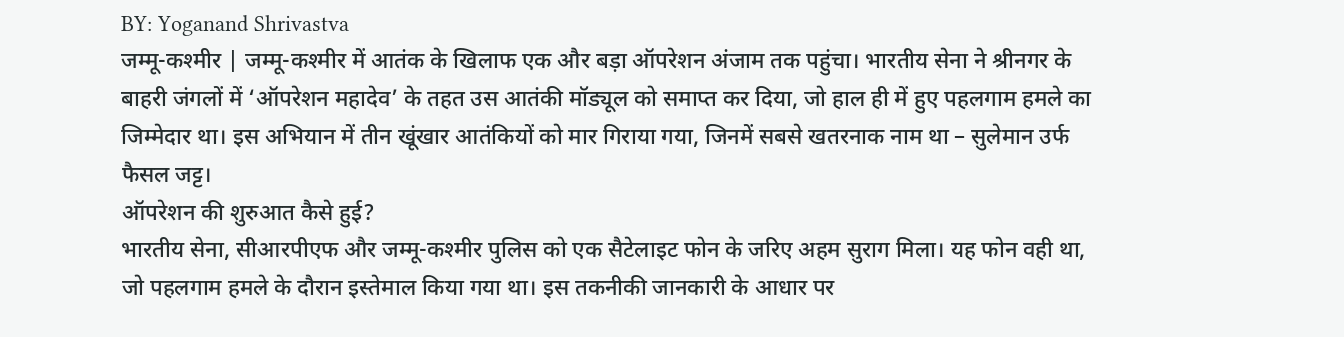BY: Yoganand Shrivastva
जम्मू-कश्मीर | जम्मू-कश्मीर में आतंक के खिलाफ एक और बड़ा ऑपरेशन अंजाम तक पहुंचा। भारतीय सेना ने श्रीनगर के बाहरी जंगलों में ‘ऑपरेशन महादेव’ के तहत उस आतंकी मॉड्यूल को समाप्त कर दिया, जो हाल ही में हुए पहलगाम हमले का जिम्मेदार था। इस अभियान में तीन खूंखार आतंकियों को मार गिराया गया, जिनमें सबसे खतरनाक नाम था – सुलेमान उर्फ फैसल जट्ट।
ऑपरेशन की शुरुआत कैसे हुई?
भारतीय सेना, सीआरपीएफ और जम्मू-कश्मीर पुलिस को एक सैटेलाइट फोन के जरिए अहम सुराग मिला। यह फोन वही था, जो पहलगाम हमले के दौरान इस्तेमाल किया गया था। इस तकनीकी जानकारी के आधार पर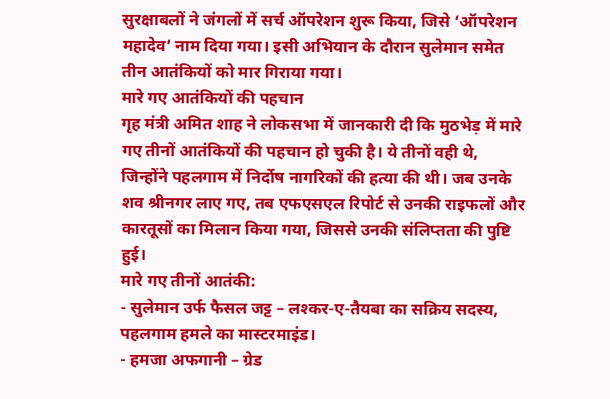सुरक्षाबलों ने जंगलों में सर्च ऑपरेशन शुरू किया, जिसे ‘ऑपरेशन महादेव’ नाम दिया गया। इसी अभियान के दौरान सुलेमान समेत तीन आतंकियों को मार गिराया गया।
मारे गए आतंकियों की पहचान
गृह मंत्री अमित शाह ने लोकसभा में जानकारी दी कि मुठभेड़ में मारे गए तीनों आतंकियों की पहचान हो चुकी है। ये तीनों वही थे, जिन्होंने पहलगाम में निर्दोष नागरिकों की हत्या की थी। जब उनके शव श्रीनगर लाए गए, तब एफएसएल रिपोर्ट से उनकी राइफलों और कारतूसों का मिलान किया गया, जिससे उनकी संलिप्तता की पुष्टि हुई।
मारे गए तीनों आतंकी:
- सुलेमान उर्फ फैसल जट्ट – लश्कर-ए-तैयबा का सक्रिय सदस्य, पहलगाम हमले का मास्टरमाइंड।
- हमजा अफगानी – ग्रेड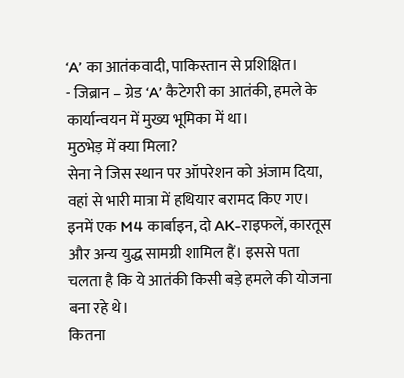‘A’ का आतंकवादी, पाकिस्तान से प्रशिक्षित।
- जिब्रान – ग्रेड ‘A’ कैटेगरी का आतंकी, हमले के कार्यान्वयन में मुख्य भूमिका में था।
मुठभेड़ में क्या मिला?
सेना ने जिस स्थान पर ऑपरेशन को अंजाम दिया, वहां से भारी मात्रा में हथियार बरामद किए गए। इनमें एक M4 कार्बाइन, दो AK-राइफलें, कारतूस और अन्य युद्ध सामग्री शामिल हैं। इससे पता चलता है कि ये आतंकी किसी बड़े हमले की योजना बना रहे थे।
कितना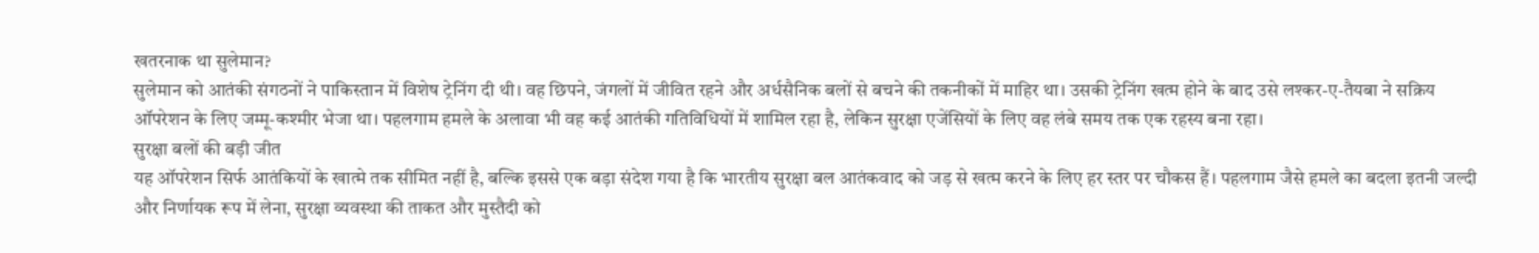खतरनाक था सुलेमान?
सुलेमान को आतंकी संगठनों ने पाकिस्तान में विशेष ट्रेनिंग दी थी। वह छिपने, जंगलों में जीवित रहने और अर्धसैनिक बलों से बचने की तकनीकों में माहिर था। उसकी ट्रेनिंग खत्म होने के बाद उसे लश्कर-ए-तैयबा ने सक्रिय ऑपरेशन के लिए जम्मू-कश्मीर भेजा था। पहलगाम हमले के अलावा भी वह कई आतंकी गतिविधियों में शामिल रहा है, लेकिन सुरक्षा एजेंसियों के लिए वह लंबे समय तक एक रहस्य बना रहा।
सुरक्षा बलों की बड़ी जीत
यह ऑपरेशन सिर्फ आतंकियों के खात्मे तक सीमित नहीं है, बल्कि इससे एक बड़ा संदेश गया है कि भारतीय सुरक्षा बल आतंकवाद को जड़ से खत्म करने के लिए हर स्तर पर चौकस हैं। पहलगाम जैसे हमले का बदला इतनी जल्दी और निर्णायक रूप में लेना, सुरक्षा व्यवस्था की ताकत और मुस्तैदी को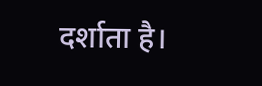दर्शाता है।